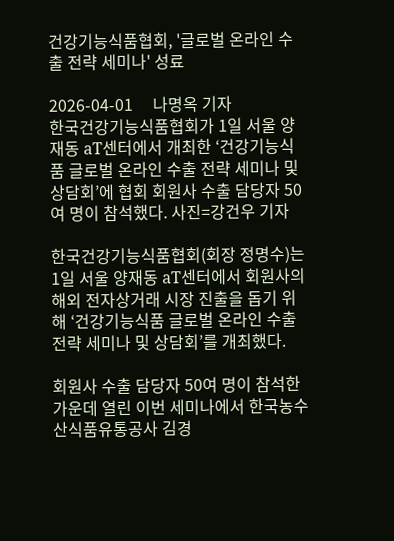건강기능식품협회, '글로벌 온라인 수출 전략 세미나' 성료

2026-04-01     나명옥 기자
한국건강기능식품협회가 1일 서울 양재동 aT센터에서 개최한 ‘건강기능식품 글로벌 온라인 수출 전략 세미나 및 상담회’에 협회 회원사 수출 담당자 50여 명이 참석했다. 사진=강건우 기자

한국건강기능식품협회(회장 정명수)는 1일 서울 양재동 aT센터에서 회원사의 해외 전자상거래 시장 진출을 돕기 위해 ‘건강기능식품 글로벌 온라인 수출 전략 세미나 및 상담회’를 개최했다.

회원사 수출 담당자 50여 명이 참석한 가운데 열린 이번 세미나에서 한국농수산식품유통공사 김경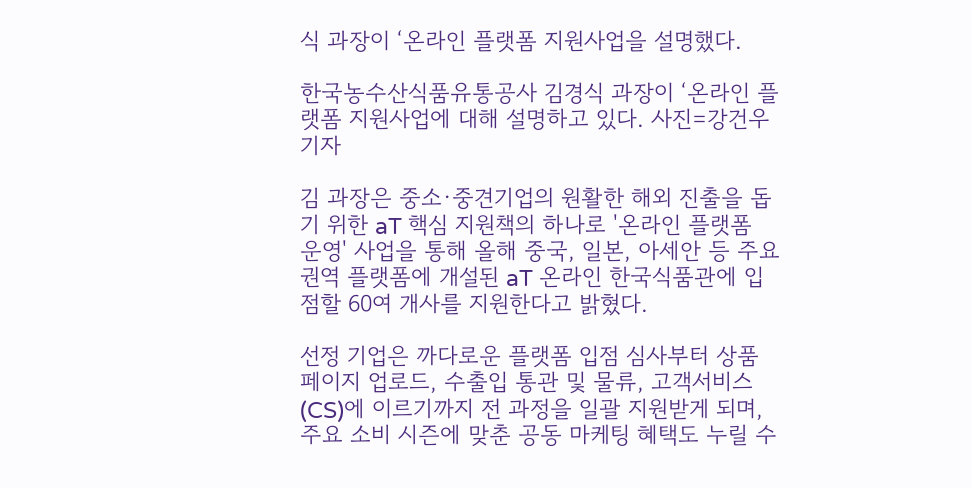식 과장이 ‘온라인 플랫폼 지원사업을 설명했다.

한국농수산식품유통공사 김경식 과장이 ‘온라인 플랫폼 지원사업에 대해 설명하고 있다. 사진=강건우 기자

김 과장은 중소·중견기업의 원활한 해외 진출을 돕기 위한 aT 핵심 지원책의 하나로 '온라인 플랫폼 운영' 사업을 통해 올해 중국, 일본, 아세안 등 주요 권역 플랫폼에 개설된 aT 온라인 한국식품관에 입점할 60여 개사를 지원한다고 밝혔다.

선정 기업은 까다로운 플랫폼 입점 심사부터 상품 페이지 업로드, 수출입 통관 및 물류, 고객서비스(CS)에 이르기까지 전 과정을 일괄 지원받게 되며, 주요 소비 시즌에 맞춘 공동 마케팅 혜택도 누릴 수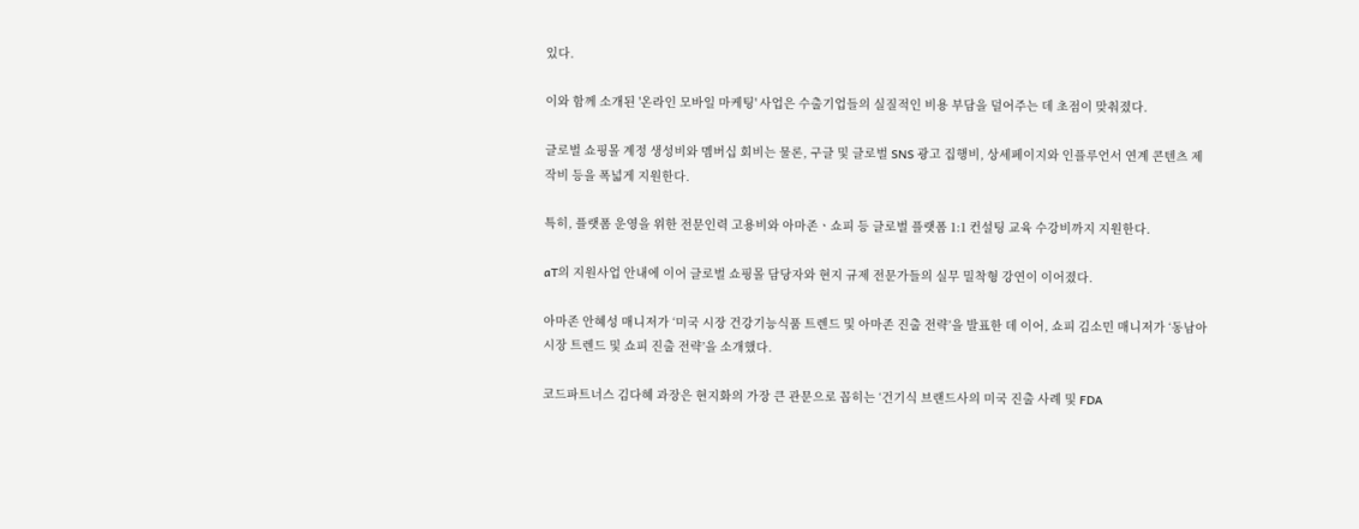있다.

이와 함께 소개된 '온라인 모바일 마케팅' 사업은 수출기업들의 실질적인 비용 부담을 덜어주는 데 초점이 맞춰졌다.

글로벌 쇼핑몰 계정 생성비와 멤버십 회비는 물론, 구글 및 글로벌 SNS 광고 집행비, 상세페이지와 인플루언서 연계 콘텐츠 제작비 등을 폭넓게 지원한다.

특히, 플랫폼 운영을 위한 전문인력 고용비와 아마존ㆍ쇼피 등 글로벌 플랫폼 1:1 컨설팅 교육 수강비까지 지원한다.

aT의 지원사업 안내에 이어 글로벌 쇼핑몰 담당자와 현지 규제 전문가들의 실무 밀착형 강연이 이어졌다.

아마존 안혜성 매니저가 ‘미국 시장 건강기능식품 트렌드 및 아마존 진출 전략’을 발표한 데 이어, 쇼피 김소민 매니저가 ‘동남아 시장 트렌드 및 쇼피 진출 전략’을 소개했다.

코드파트너스 김다혜 과장은 현지화의 가장 큰 관문으로 꼽히는 ‘건기식 브랜드사의 미국 진출 사례 및 FDA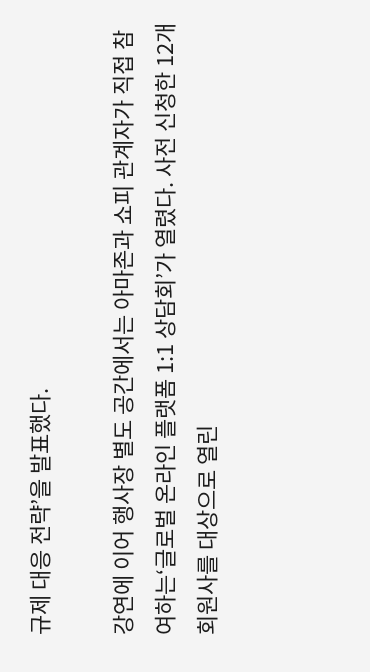규제 대응 전략’을 발표했다.

강연에 이어 행사장 별도 공간에서는 아마존과 쇼피 관계자가 직접 참여하는‘글로벌 온라인 플랫폼 1:1 상담회’가 열렸다. 사전 신청한 12개 회원사를 대상으로 열린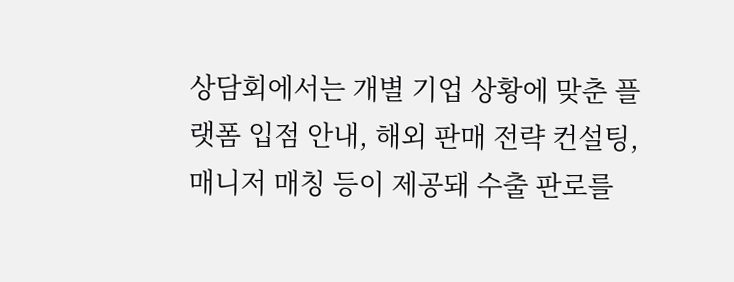상담회에서는 개별 기업 상황에 맞춘 플랫폼 입점 안내, 해외 판매 전략 컨설팅, 매니저 매칭 등이 제공돼 수출 판로를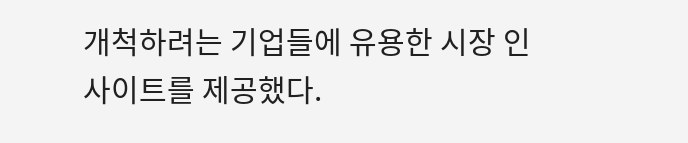개척하려는 기업들에 유용한 시장 인사이트를 제공했다.